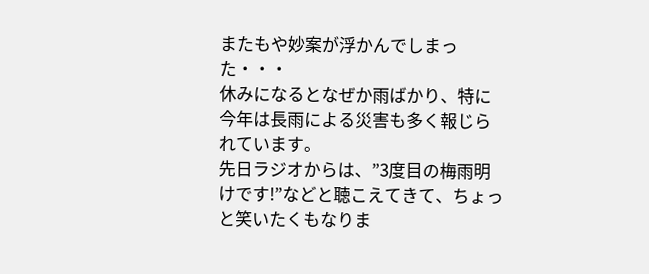またもや妙案が浮かんでしまった・・・
休みになるとなぜか雨ばかり、特に今年は長雨による災害も多く報じられています。
先日ラジオからは、”3度目の梅雨明けです!”などと聴こえてきて、ちょっと笑いたくもなりま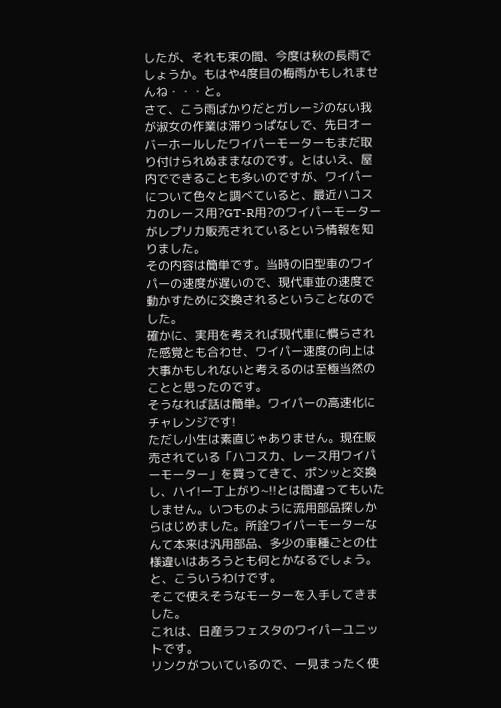したが、それも束の間、今度は秋の長雨でしょうか。もはや4度目の梅雨かもしれませんね・・・と。
さて、こう雨ばかりだとガレージのない我が淑女の作業は滞りっぱなしで、先日オーバーホールしたワイパーモーターもまだ取り付けられぬままなのです。とはいえ、屋内でできることも多いのですが、ワイパーについて色々と調べていると、最近ハコスカのレース用?GT-R用?のワイパーモーターがレプリカ販売されているという情報を知りました。
その内容は簡単です。当時の旧型車のワイパーの速度が遅いので、現代車並の速度で動かすために交換されるということなのでした。
確かに、実用を考えれば現代車に慣らされた感覚とも合わせ、ワイパー速度の向上は大事かもしれないと考えるのは至極当然のことと思ったのです。
そうなれば話は簡単。ワイパーの高速化にチャレンジです!
ただし小生は素直じゃありません。現在販売されている「ハコスカ、レース用ワイパーモーター」を買ってきて、ポンッと交換し、ハイ!一丁上がり~!!とは間違ってもいたしません。いつものように流用部品探しからはじめました。所詮ワイパーモーターなんて本来は汎用部品、多少の車種ごとの仕様違いはあろうとも何とかなるでしょう。と、こういうわけです。
そこで使えそうなモーターを入手してきました。
これは、日産ラフェスタのワイパーユニットです。
リンクがついているので、一見まったく使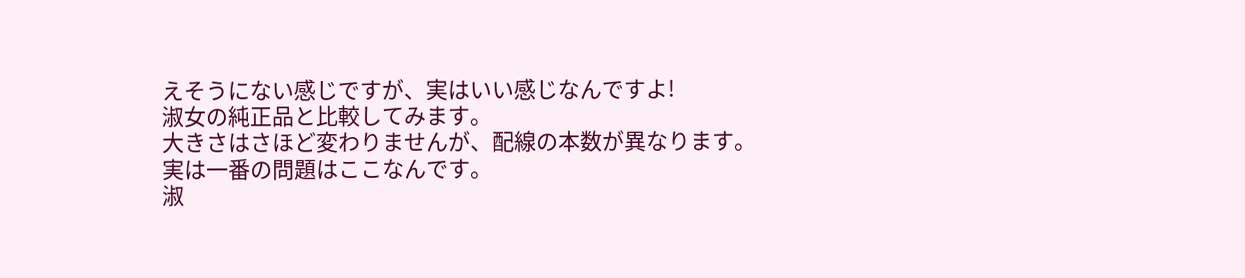えそうにない感じですが、実はいい感じなんですよ!
淑女の純正品と比較してみます。
大きさはさほど変わりませんが、配線の本数が異なります。実は一番の問題はここなんです。
淑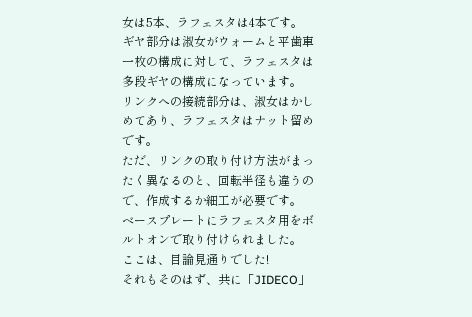女は5本、ラフェスタは4本です。
ギヤ部分は淑女がウォームと平歯車一枚の構成に対して、ラフェスタは多段ギヤの構成になっています。
リンクへの接続部分は、淑女はかしめてあり、ラフェスタはナット留めです。
ただ、リンクの取り付け方法がまったく異なるのと、回転半径も違うので、作成するか細工が必要です。
ベースプレートにラフェスタ用をボルトオンで取り付けられました。
ここは、目論見通りでした!
それもそのはず、共に「JIDECO」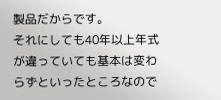製品だからです。
それにしても40年以上年式が違っていても基本は変わらずといったところなので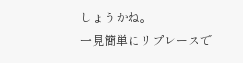しょうかね。
一見簡単にリプレースで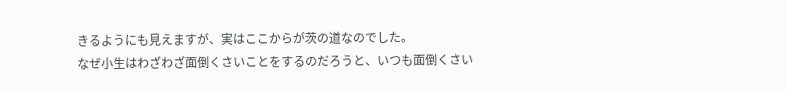きるようにも見えますが、実はここからが茨の道なのでした。
なぜ小生はわざわざ面倒くさいことをするのだろうと、いつも面倒くさい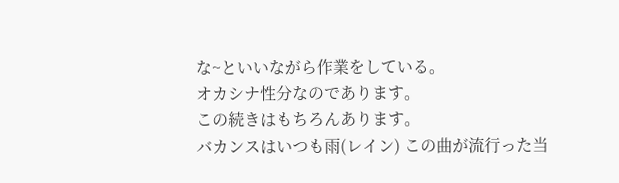な~といいながら作業をしている。
オカシナ性分なのであります。
この続きはもちろんあります。
バカンスはいつも雨(レイン) この曲が流行った当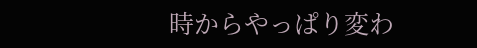時からやっぱり変わ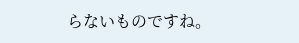らないものですね。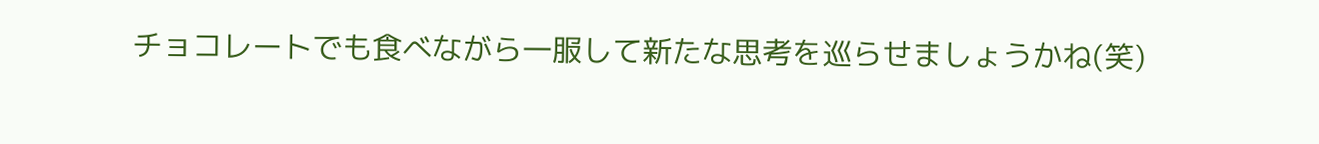チョコレートでも食べながら一服して新たな思考を巡らせましょうかね(笑)